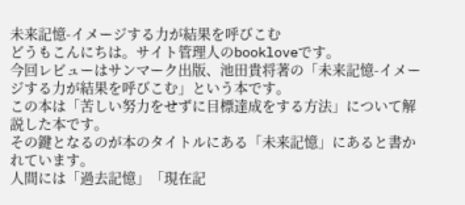未来記憶-イメージする力が結果を呼びこむ
どうもこんにちは。サイト管理人のbookloveです。
今回レビューはサンマーク出版、池田貴将著の「未来記憶-イメージする力が結果を呼びこむ」という本です。
この本は「苦しい努力をせずに目標達成をする方法」について解説した本です。
その鍵となるのが本のタイトルにある「未来記憶」にあると書かれています。
人間には「過去記憶」「現在記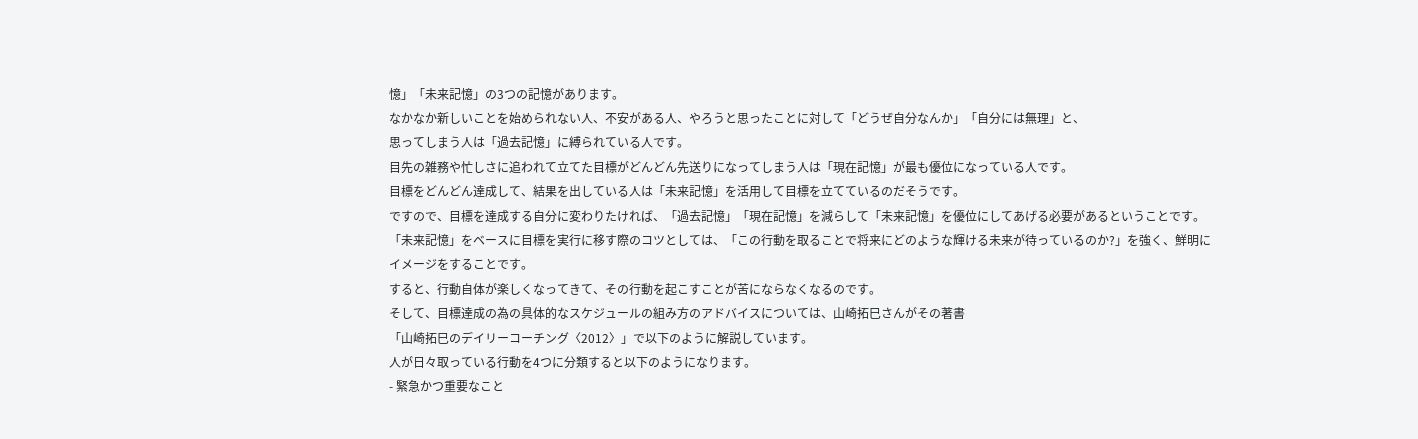憶」「未来記憶」の3つの記憶があります。
なかなか新しいことを始められない人、不安がある人、やろうと思ったことに対して「どうぜ自分なんか」「自分には無理」と、
思ってしまう人は「過去記憶」に縛られている人です。
目先の雑務や忙しさに追われて立てた目標がどんどん先送りになってしまう人は「現在記憶」が最も優位になっている人です。
目標をどんどん達成して、結果を出している人は「未来記憶」を活用して目標を立てているのだそうです。
ですので、目標を達成する自分に変わりたければ、「過去記憶」「現在記憶」を減らして「未来記憶」を優位にしてあげる必要があるということです。
「未来記憶」をベースに目標を実行に移す際のコツとしては、「この行動を取ることで将来にどのような輝ける未来が待っているのか?」を強く、鮮明にイメージをすることです。
すると、行動自体が楽しくなってきて、その行動を起こすことが苦にならなくなるのです。
そして、目標達成の為の具体的なスケジュールの組み方のアドバイスについては、山崎拓巳さんがその著書
「山崎拓巳のデイリーコーチング〈2012〉」で以下のように解説しています。
人が日々取っている行動を4つに分類すると以下のようになります。
- 緊急かつ重要なこと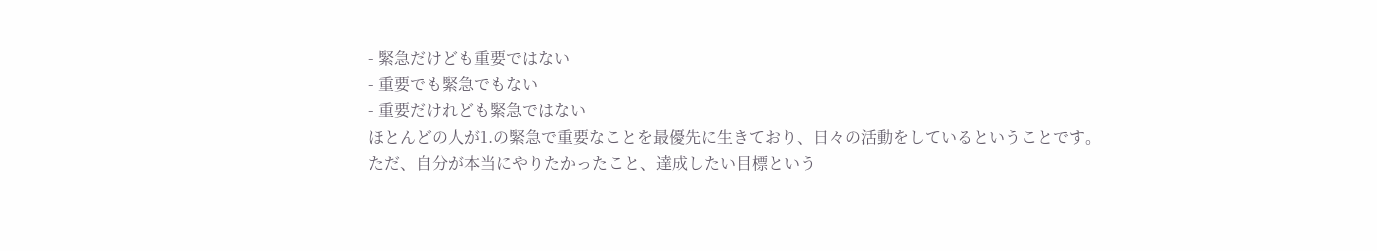- 緊急だけども重要ではない
- 重要でも緊急でもない
- 重要だけれども緊急ではない
ほとんどの人が1.の緊急で重要なことを最優先に生きており、日々の活動をしているということです。
ただ、自分が本当にやりたかったこと、達成したい目標という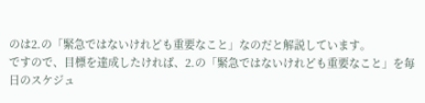のは2.の「緊急ではないけれども重要なこと」なのだと解説しています。
ですので、目標を達成したければ、2.の「緊急ではないけれども重要なこと」を毎日のスケジュ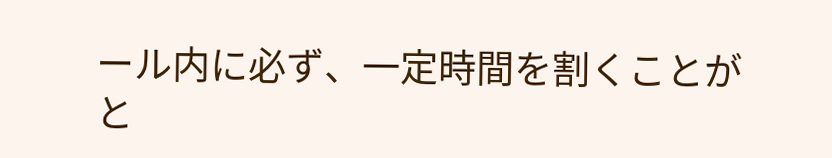ール内に必ず、一定時間を割くことがと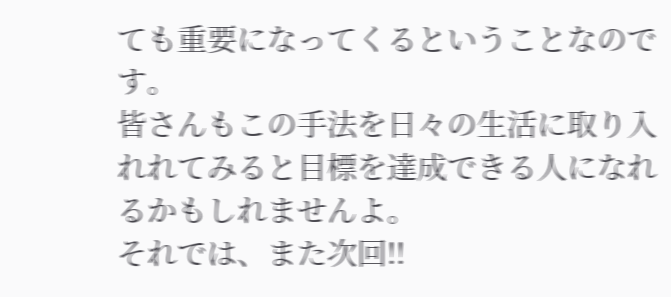ても重要になってくるということなのです。
皆さんもこの手法を日々の生活に取り入れれてみると目標を達成できる人になれるかもしれませんよ。
それでは、また次回!!